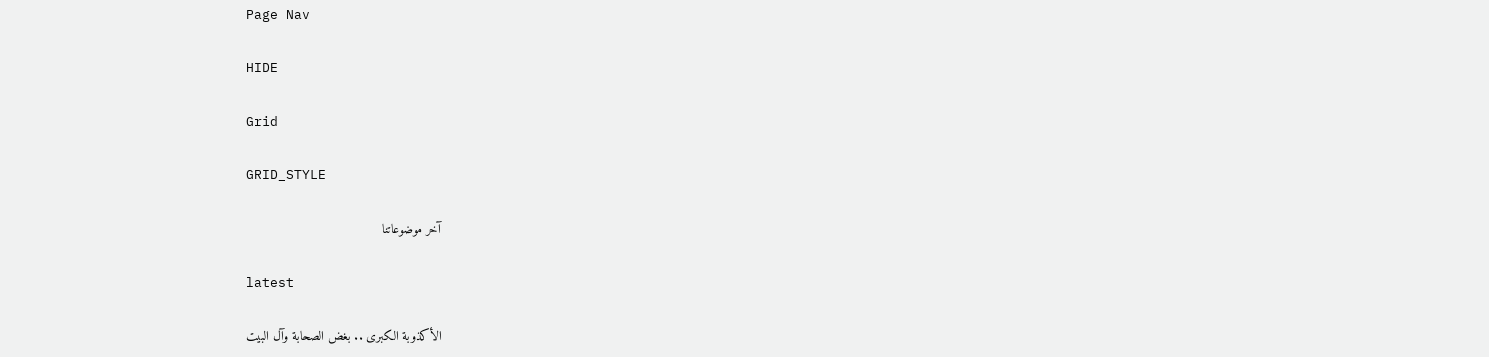Page Nav

HIDE

Grid

GRID_STYLE

آخر موضوعاتنا

latest

الأكذوبة الكبرى .. بغض الصحابة وآل البيت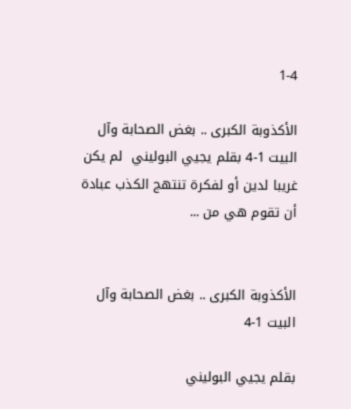1-4

الأكذوبة الكبرى .. بغض الصحابة وآل البيت 1-4 بقلم يجيي البوليني  لم يكن غريبا لدين أو لفكرة تنتهج الكذب عبادة أن تقوم هي من ...


الأكذوبة الكبرى .. بغض الصحابة وآل البيت 1-4

بقلم يجيي البوليني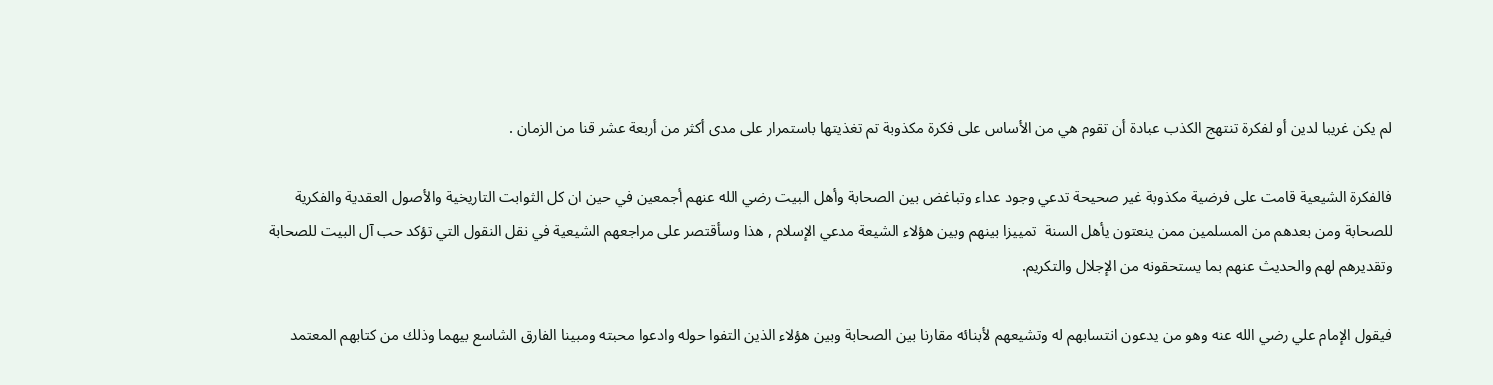لم يكن غريبا لدين أو لفكرة تنتهج الكذب عبادة أن تقوم هي من الأساس على فكرة مكذوبة تم تغذيتها باستمرار على مدى أكثر من أربعة عشر قنا من الزمان .

فالفكرة الشيعية قامت على فرضية مكذوبة غير صحيحة تدعي وجود عداء وتباغض بين الصحابة وأهل البيت رضي الله عنهم أجمعين في حين ان كل الثوابت التاريخية والأصول العقدية والفكرية للصحابة ومن بعدهم من المسلمين ممن ينعتون يأهل السنة  تمييزا بينهم وبين هؤلاء الشيعة مدعي الإسلام , هذا وسأقتصر على مراجعهم الشيعية في نقل النقول التي تؤكد حب آل البيت للصحابة وتقديرهم لهم والحديث عنهم بما يستحقونه من الإجلال والتكريم.

فيقول الإمام علي رضي الله عنه وهو من يدعون انتسابهم له وتشيعهم لأبنائه مقارنا بين الصحابة وبين هؤلاء الذين التفوا حوله وادعوا محبته ومبينا الفارق الشاسع بيهما وذلك من كتابهم المعتمد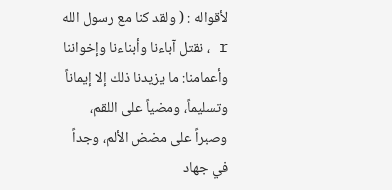لأقواله : ( ولقد كنا مع رسول الله r ، نقتل آباءنا وأبناءنا وإخواننا وأعمامنا: ما يزيدنا ذلك إلا إيماناً وتسليماً، ومضياً على اللقم، وصبراً على مضض الألم، وجداً في جهاد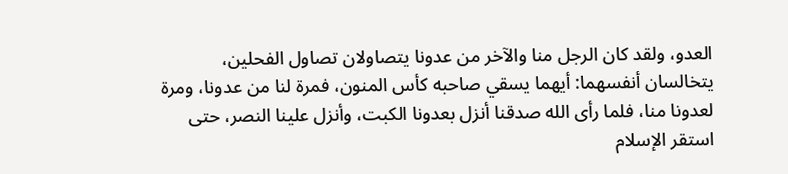العدو، ولقد كان الرجل منا والآخر من عدونا يتصاولان تصاول الفحلين، يتخالسان أنفسهما: أيهما يسقي صاحبه كأس المنون، فمرة لنا من عدونا، ومرة لعدونا منا، فلما رأى الله صدقنا أنزل بعدونا الكبت، وأنزل علينا النصر، حتى استقر الإسلام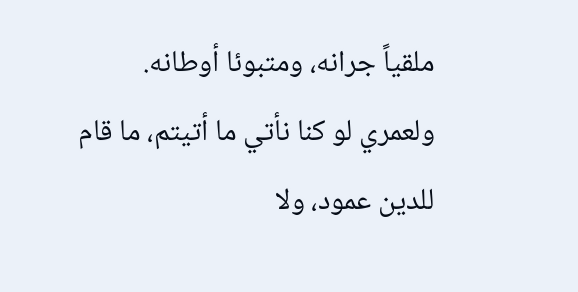ملقياً جرانه، ومتبوئا أوطانه. ولعمري لو كنا نأتي ما أتيتم، ما قام للدين عمود، ولا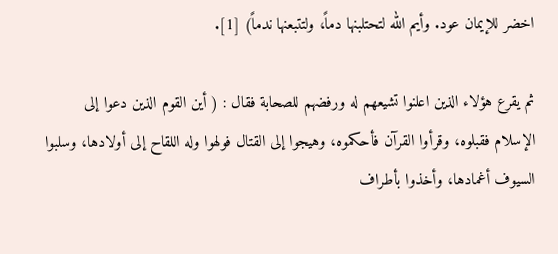اخضر للإيمان عود. وأيم الله لتحتلبنها دماً، ولتتبعنها ندماً) [1].

ثم يقرع هؤلاء الذين اعلنوا تشيعهم له ورفضهم للصحابة فقال : ( أين القوم الذين دعوا إلى الإسلام فقبلوه، وقرأوا القرآن فأحكموه، وهيجوا إلى القتال فولهوا وله اللقاح إلى أولادها، وسلبوا السيوف أغمادها، وأخذوا بأطراف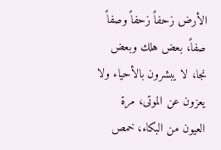الأرض زحفاً زحفاً وصفاً صفاً، بعض هلك وبعض نجا، لا يبشرون بالأحياء ولا يعزون عن الموتى، مرة العيون من البكاء، خمص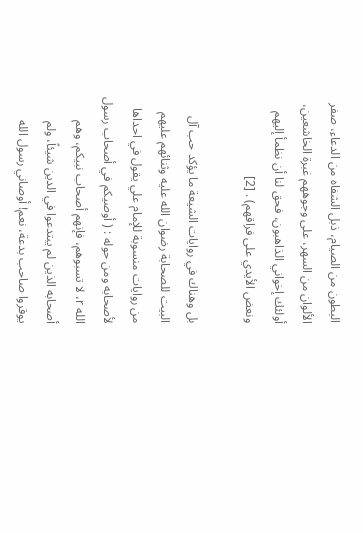البطون من الصيام، ذبل الشفاه من الدعاء، صفر الألوان من السهر، على وجوههم غبرة الخاشعين، أولئك إخواني الذاهبون، فحق لنا أن نظمأ إليهم ونعض الأيدي على فراقهم) . [2]

بل وهناك في روايات الشيعة ما يؤكد حب آل البيت للصحابة رضوان الله عليه وثنائهم عليهم من روايات منسوبة للإمام علي يقول في احداها لأصحابه ومن حوله : ( أوصيكم في أصحاب رسول الله r، لا تسبوهم، فإنهم أصحاب نبيكم، وهم أصحابه الذين لم يبتدعوا في الدين شيئاً، ولم يوقروا صاحب بدعة، نعم! أوصاني رسول الله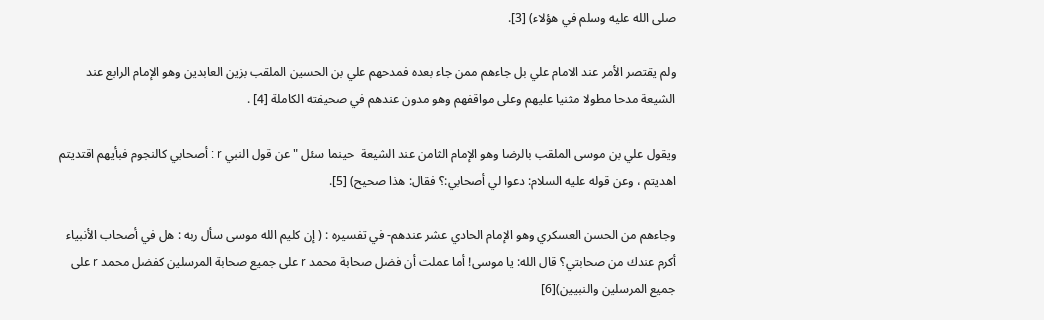صلى الله عليه وسلم في هؤلاء) [3].

ولم يقتصر الأمر عند الامام علي بل جاءهم ممن جاء بعده فمدحهم علي بن الحسين الملقب بزين العابدين وهو الإمام الرابع عند الشيعة مدحا مطولا مثنيا عليهم وعلى مواقفهم وهو مدون عندهم في صحيفته الكاملة [4] .

ويقول علي بن موسى الملقب بالرضا وهو الإمام الثامن عند الشيعة  حينما سئل "عن قول النبي r : أصحابي كالنجوم فبأيهم اقتديتم اهديتم ، وعن قوله عليه السلام: دعوا لي أصحابي:؟ فقال: هذا صحيح) [5].

وجاءهم من الحسن العسكري وهو الإمام الحادي عشر عندهم- في تفسيره : ( إن كليم الله موسى سأل ربه : هل في أصحاب الأنبياء أكرم عندك من صحابتي؟ قال الله: يا موسى! أما عملت أن فضل صحابة محمد r على جميع صحابة المرسلين كفضل محمد r على جميع المرسلين والنبيين)[6]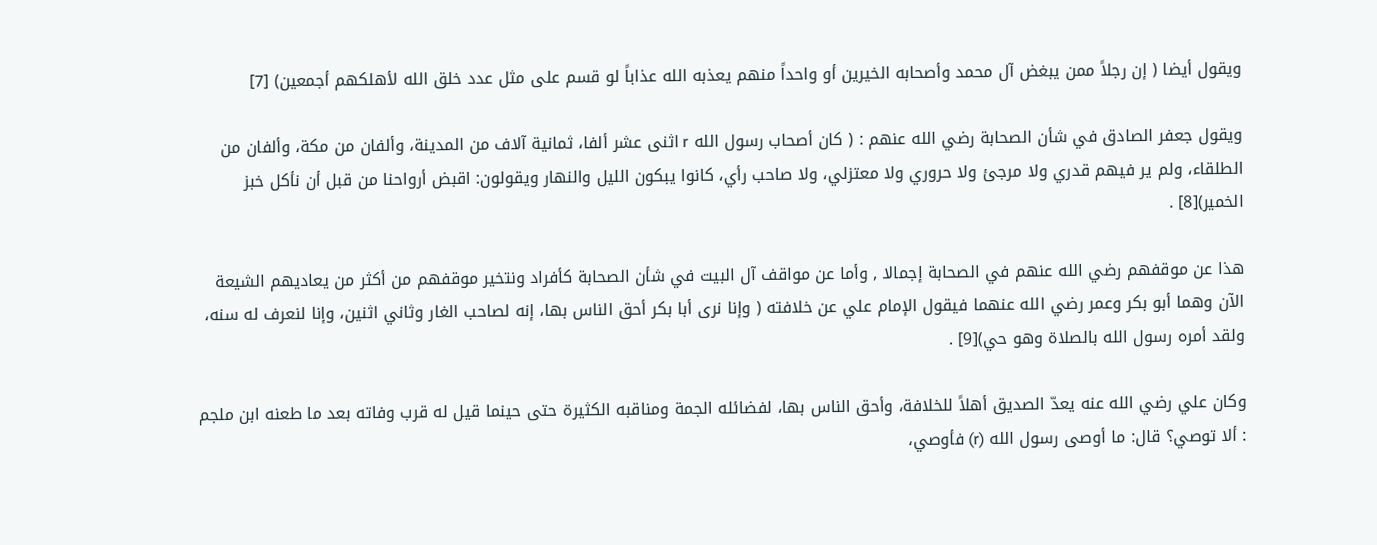ويقول أيضا ( إن رجلاً ممن يبغض آل محمد وأصحابه الخيرين أو واحداً منهم يعذبه الله عذاباً لو قسم على مثل عدد خلق الله لأهلكهم أجمعين) [7]

ويقول جعفر الصادق في شأن الصحابة رضي الله عنهم : ( كان أصحاب رسول الله r اثنى عشر ألفا، ثمانية آلاف من المدينة، وألفان من مكة، وألفان من الطلقاء، ولم ير فيهم قدري ولا مرجئ ولا حروري ولا معتزلي، ولا صاحب رأي، كانوا يبكون الليل والنهار ويقولون: اقبض أرواحنا من قبل أن نأكل خبز الخمير)[8] .

هذا عن موقفهم رضي الله عنهم في الصحابة إجمالا , وأما عن مواقف آل البيت في شأن الصحابة كأفراد ونتخير موقفهم من أكثر من يعاديهم الشيعة الآن وهما أبو بكر وعمر رضي الله عنهما فيقول الإمام علي عن خلافته ( وإنا نرى أبا بكر أحق الناس بها، إنه لصاحب الغار وثاني اثنين، وإنا لنعرف له سنه، ولقد أمره رسول الله بالصلاة وهو حي)[9] .

وكان علي رضي الله عنه يعدّ الصديق أهلاً للخلافة، وأحق الناس بها، لفضائله الجمة ومناقبه الكثيرة حتى حينما قيل له قرب وفاته بعد ما طعنه ابن ملجم : ألا توصي؟ قال: ما أوصى رسول الله (r) فأوصي،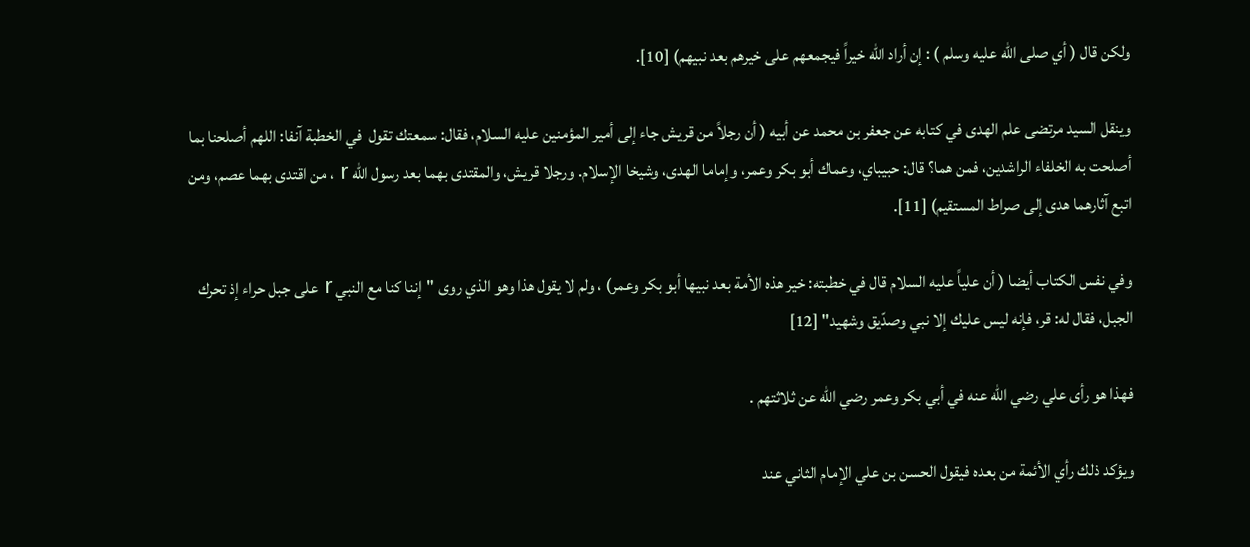ولكن قال ( أي صلى الله عليه وسلم ) : إن أراد الله خيراً فيجمعهم على خيرهم بعد نبيهم) [10].

وينقل السيد مرتضى علم الهدى في كتابه عن جعفر بن محمد عن أبيه ( أن رجلاً من قريش جاء إلى أمير المؤمنين عليه السلام، فقال: سمعتك تقول  في الخطبة آنفا: اللهم أصلحنا بما أصلحت به الخلفاء الراشدين، فمن هما؟ قال: حبيباي، وعماك أبو بكر وعمر، وإماما الهدى، وشيخا الإسلام. ورجلا قريش، والمقتدى بهما بعد رسول الله r ، من اقتدى بهما عصم، ومن اتبع آثارهما هدى إلى صراط المستقيم) [11].

وفي نفس الكتاب أيضا ( أن علياً عليه السلام قال في خطبته: خير هذه الأمة بعد نبيها أبو بكر وعمر) ، ولم لا يقول هذا وهو الذي روى "إننا كنا مع النبي r على جبل حراء إذ تحرك الجبل، فقال له: قر، فإنه ليس عليك إلا نبي وصدّيق وشهيد" [12]

فهذا هو رأى علي رضي الله عنه في أبي بكر وعمر رضي الله عن ثلاثتهم .

ويؤكد ذلك رأي الأئمة من بعده فيقول الحسن بن علي الإمام الثاني عند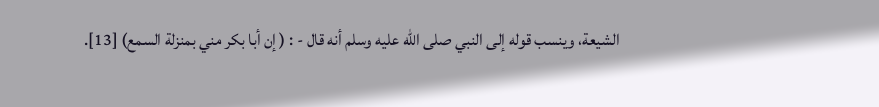الشيعة، وينسب قوله إلى النبي صلى الله عليه وسلم أنه قال - : ( إن أبا بكر مني بمنزلة السمع) [13].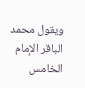ويقول محمد الباقر الإمام الخامس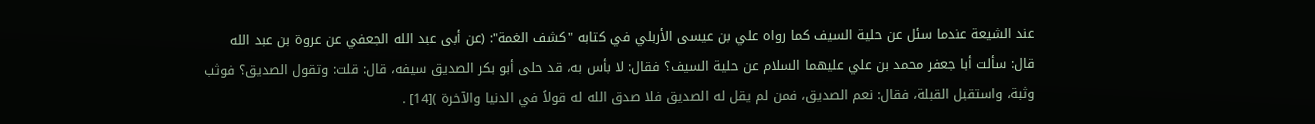عند الشيعة عندما سئل عن حلية السيف كما رواه علي بن عيسى الأربلي في كتابه "كشف الغمة": (عن أبى عبد الله الجعفي عن عروة بن عبد الله قال: سألت أبا جعفر محمد بن علي عليهما السلام عن حلية السيف؟ فقال: لا بأس به، قد حلى أبو بكر الصديق سيفه، قال: قلت: وتقول الصديق؟ فوثب وثبة، واستقبل القبلة، فقال: نعم الصديق، فمن لم يقل له الصديق فلا صدق الله له قولاً في الدنيا والآخرة )[14] .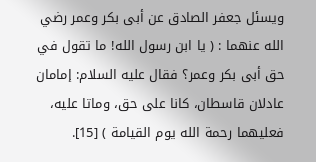ويسئل جعفر الصادق عن أبى بكر وعمر رضي الله عنهما : ( يا ابن رسول الله! ما تقول في حق أبى بكر وعمر؟ فقال عليه السلام: إمامان عادلان قاسطان، كانا على حق، وماتا عليه، فعليهما رحمة الله يوم القيامة ) [15].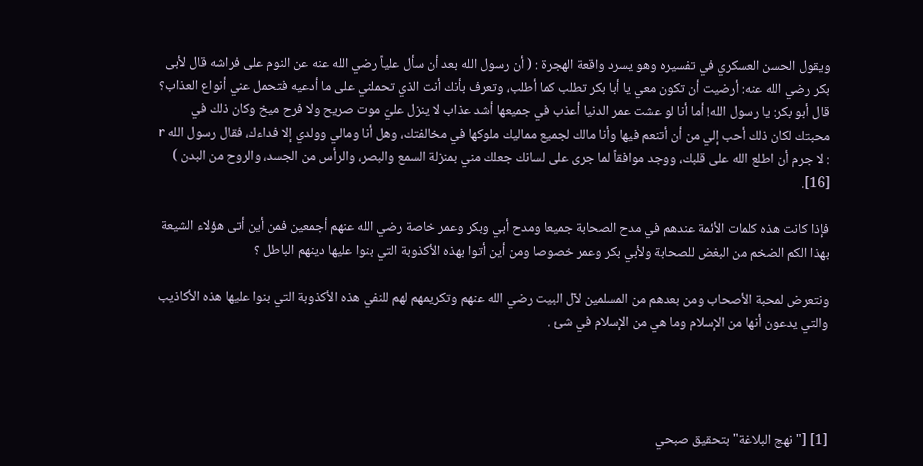ويقول الحسن العسكري في تفسيره وهو يسرد واقعة الهجرة : ( أن رسول الله بعد أن سأل علياً رضي الله عنه عن النوم على فراشه قال لأبى بكر رضي الله عنه: أرضيت أن تكون معي يا أبا بكر تطلب كما أطلب، وتعرف بأنك أنت الذي تحملني على ما أدعيه فتحمل عني أنواع العذاب؟ قال أبو بكر: يا رسول الله! أما أنا لو عشت عمر الدنيا أعذب في جميعها أشد عذاب لا ينزل عليّ موت صريح ولا فرح ميخ وكان ذلك في محبتك لكان ذلك أحب إلي من أن أتنعم فيها وأنا مالك لجميع مماليك ملوكها في مخالفتك، وهل أنا ومالي وولدي إلا فداءك، فقال رسول الله r : لا جرم أن اطلع الله على قلبك، ووجد موافقاً لما جرى على لسانك جعلك مني بمنزلة السمع والبصر، والرأس من الجسد، والروح من البدن ) [16].

فإذا كانت هذه كلمات الأئمة عندهم في مدح الصحابة جميعا ومدح أبي وبكر وعمر خاصة رضي الله عنهم أجمعين فمن أين أتى هؤلاء الشيعة بهذا الكم الضخم من البغض للصحابة ولأبي بكر وعمر خصوصا ومن أين أتوا بهذه الأكذوبة التي بنوا عليها دينهم الباطل ؟

ونتعرض لمحبة الأصحاب ومن بعدهم من المسلمين لآل البيت رضي الله عنهم وتكريمهم لهم للنفي هذه الأكذوبة التي بنوا عليها هذه الأكاذيب والتي يدعون أنها من الإسلام وما هي من الإسلام في شئ .




[1] ["نهج البلاغة" بتحقيق صبحي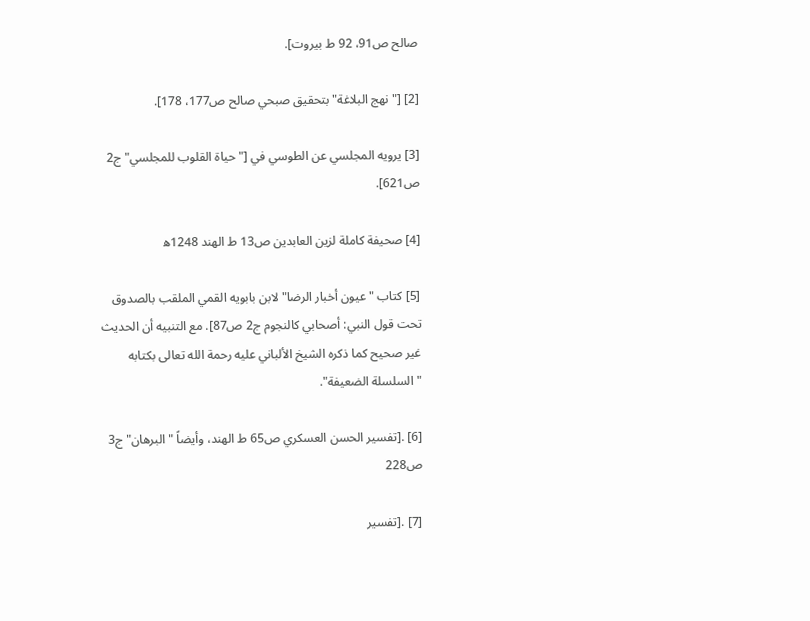صالح ص91، 92 ط بيروت].

[2] ["نهج البلاغة" بتحقيق صبحي صالح ص177، 178].

[3] يرويه المجلسي عن الطوسي في ["حياة القلوب للمجلسي" ج2 ص621].

[4] صحيفة كاملة لزين العابدين ص13 ط الهند 1248ه‍

[5] كتاب "عيون أخبار الرضا" لابن بابويه القمي الملقب بالصدوق تحت قول النبي: أصحابي كالنجوم ج2 ص87]. مع التنبيه أن الحديث غير صحيح كما ذكره الشيخ الألباني عليه رحمة الله تعالى بكتابه "السلسلة الضعيفة".

[6] .[تفسير الحسن العسكري ص65 ط الهند، وأيضاً "البرهان" ج3 ص228

[7] .[تفسير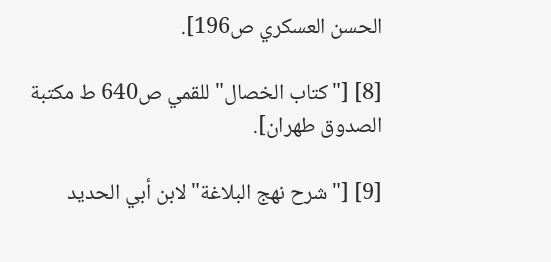الحسن العسكري ص196].

[8] ["كتاب الخصال" للقمي ص640 ط مكتبة الصدوق طهران].

[9] ["شرح نهج البلاغة" لابن أبي الحديد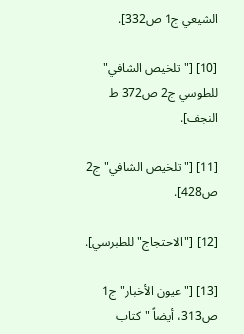الشيعي ج1 ص332].

[10] ["تلخيص الشافي" للطوسي ج2 ص372 ط النجف].

[11] ["تلخيص الشافي" ج2 ص428].

[12] ["الاحتجاج" للطبرسي].

[13] ["عيون الأخبار" ج1 ص313، أيضاً "كتاب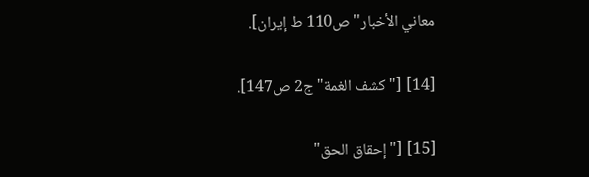معاني الأخبار" ص110 ط إيران].

[14] ["كشف الغمة" ج2 ص147].

[15] ["إحقاق الحق"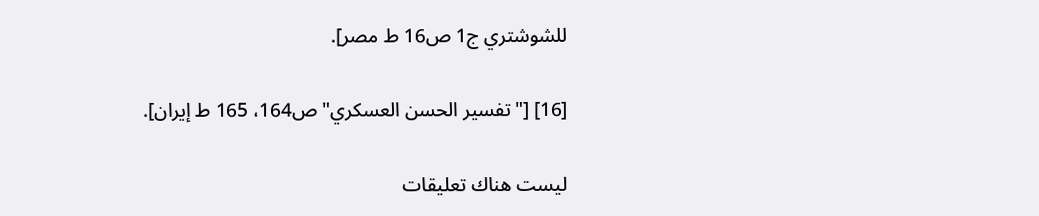للشوشتري ج1 ص16 ط مصر].

[16] ["تفسير الحسن العسكري" ص164، 165 ط إيران].

ليست هناك تعليقات